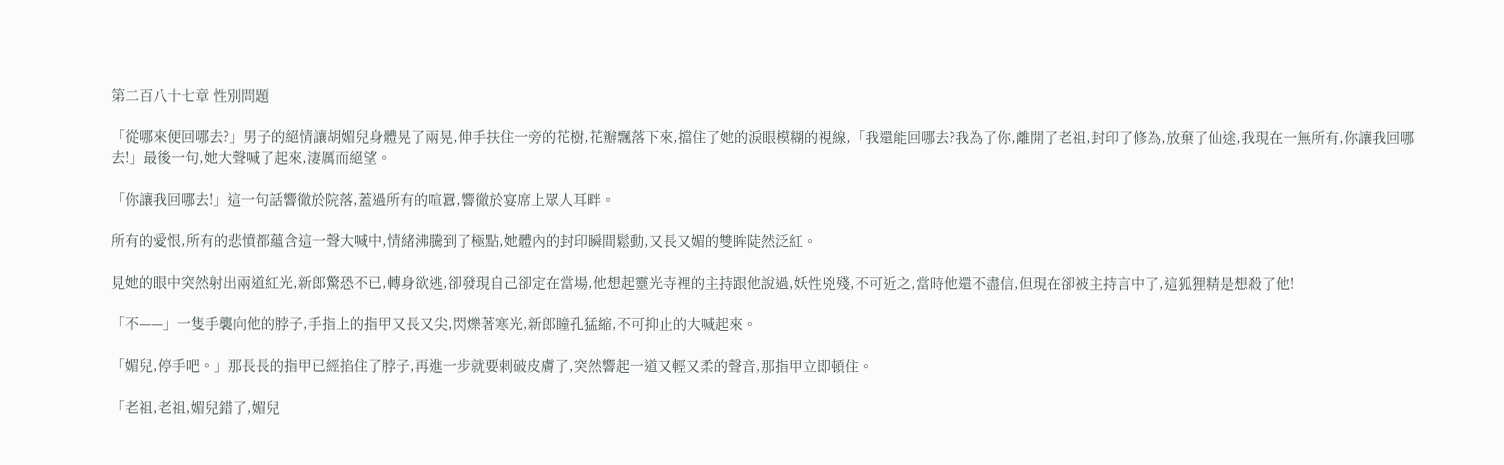第二百八十七章 性別問題

「從哪來便回哪去?」男子的絕情讓胡媚兒身體晃了兩晃,伸手扶住一旁的花樹,花瓣飄落下來,擋住了她的淚眼模糊的視線,「我還能回哪去?我為了你,離開了老祖,封印了修為,放棄了仙途,我現在一無所有,你讓我回哪去!」最後一句,她大聲喊了起來,淒厲而絕望。

「你讓我回哪去!」這一句話響徹於院落,蓋過所有的喧囂,響徹於宴席上眾人耳畔。

所有的愛恨,所有的悲憤都蘊含這一聲大喊中,情緒沸騰到了極點,她體內的封印瞬間鬆動,又長又媚的雙眸陡然泛紅。

見她的眼中突然射出兩道紅光,新郎驚恐不已,轉身欲逃,卻發現自己卻定在當場,他想起靈光寺裡的主持跟他說過,妖性兇殘,不可近之,當時他還不盡信,但現在卻被主持言中了,這狐狸精是想殺了他!

「不——」一隻手襲向他的脖子,手指上的指甲又長又尖,閃爍著寒光,新郎瞳孔猛縮,不可抑止的大喊起來。

「媚兒,停手吧。」那長長的指甲已經掐住了脖子,再進一步就要刺破皮膚了,突然響起一道又輕又柔的聲音,那指甲立即頓住。

「老祖,老祖,媚兒錯了,媚兒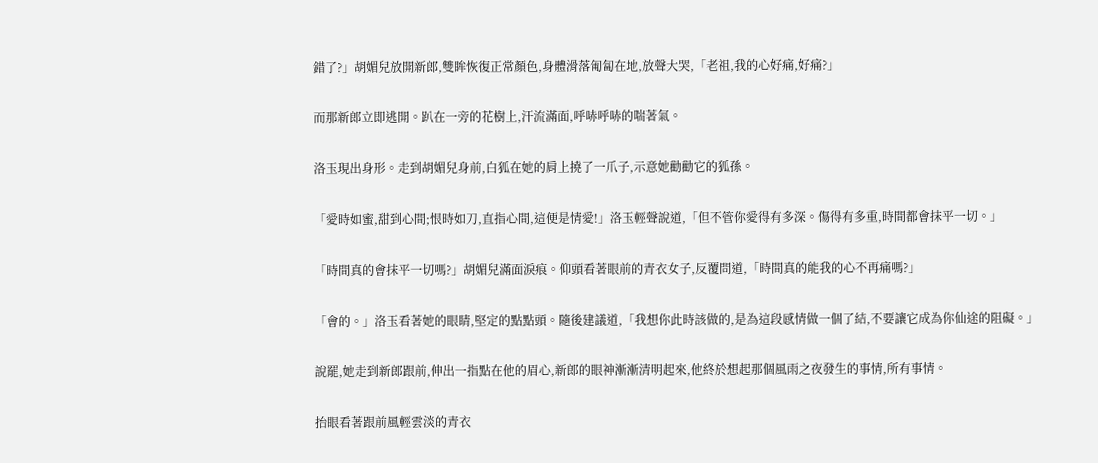錯了?」胡媚兒放開新郎,雙眸恢復正常顏色,身體滑落匍匐在地,放聲大哭,「老祖,我的心好痛,好痛?」

而那新郎立即逃開。趴在一旁的花樹上,汗流滿面,呼哧呼哧的喘著氣。

洛玉現出身形。走到胡媚兒身前,白狐在她的肩上撓了一爪子,示意她勸勸它的狐孫。

「愛時如蜜,甜到心間;恨時如刀,直指心間,這便是情愛!」洛玉輕聲說道,「但不管你愛得有多深。傷得有多重,時間都會抹平一切。」

「時間真的會抹平一切嗎?」胡媚兒滿面淚痕。仰頭看著眼前的青衣女子,反覆問道,「時間真的能我的心不再痛嗎?」

「會的。」洛玉看著她的眼睛,堅定的點點頭。隨後建議道,「我想你此時該做的,是為這段感情做一個了結,不要讓它成為你仙途的阻礙。」

說罷,她走到新郎跟前,伸出一指點在他的眉心,新郎的眼神漸漸清明起來,他終於想起那個風雨之夜發生的事情,所有事情。

抬眼看著跟前風輕雲淡的青衣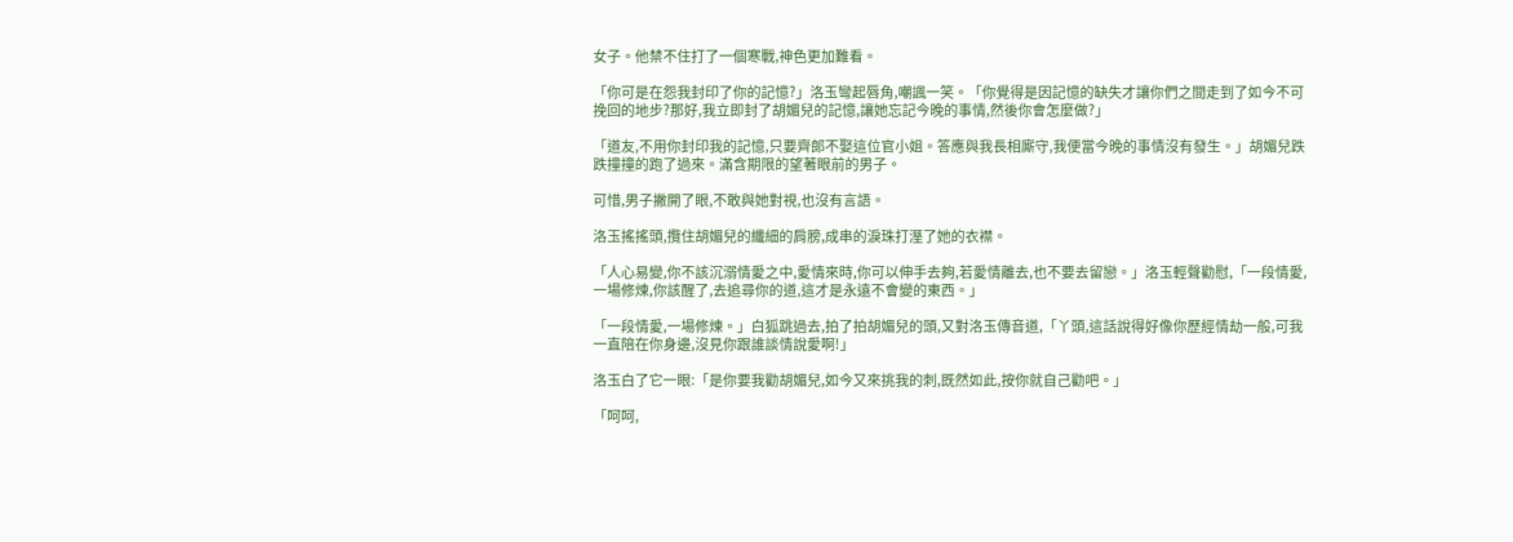女子。他禁不住打了一個寒戰,神色更加難看。

「你可是在怨我封印了你的記憶?」洛玉彎起唇角,嘲諷一笑。「你覺得是因記憶的缺失才讓你們之間走到了如今不可挽回的地步?那好,我立即封了胡媚兒的記憶,讓她忘記今晚的事情,然後你會怎麼做?」

「道友,不用你封印我的記憶,只要齊郞不娶這位官小姐。答應與我長相廝守,我便當今晚的事情沒有發生。」胡媚兒跌跌撞撞的跑了過來。滿含期限的望著眼前的男子。

可惜,男子撇開了眼,不敢與她對視,也沒有言語。

洛玉搖搖頭,攬住胡媚兒的纖細的肩膀,成串的淚珠打溼了她的衣襟。

「人心易變,你不該沉溺情愛之中,愛情來時,你可以伸手去夠,若愛情離去,也不要去留戀。」洛玉輕聲勸慰,「一段情愛,一場修煉,你該醒了,去追尋你的道,這才是永遠不會變的東西。」

「一段情愛,一場修煉。」白狐跳過去,拍了拍胡媚兒的頭,又對洛玉傳音道,「丫頭,這話說得好像你歷經情劫一般,可我一直陪在你身邊,沒見你跟誰談情說愛啊!」

洛玉白了它一眼:「是你要我勸胡媚兒,如今又來挑我的刺,既然如此,按你就自己勸吧。」

「呵呵,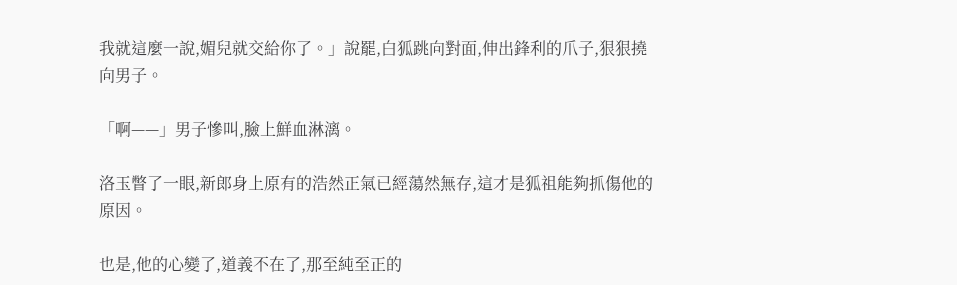我就這麼一說,媚兒就交給你了。」說罷,白狐跳向對面,伸出鋒利的爪子,狠狠撓向男子。

「啊——」男子慘叫,臉上鮮血淋漓。

洛玉瞥了一眼,新郎身上原有的浩然正氣已經蕩然無存,這才是狐祖能夠抓傷他的原因。

也是,他的心變了,道義不在了,那至純至正的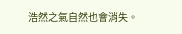浩然之氣自然也會消失。